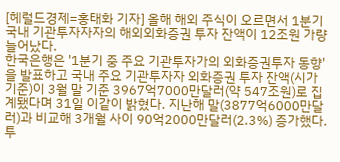[헤럴드경제=홍태화 기자] 올해 해외 주식이 오르면서 1분기 국내 기관투자자자의 해외외화증권 투자 잔액이 12조원 가량 늘어났다.
한국은행은 '1분기 중 주요 기관투자가의 외화증권투자 동향'을 발표하고 국내 주요 기관투자자 외화증권 투자 잔액(시가 기준)이 3월 말 기준 3967억7000만달러(약 547조원)로 집계됐다며 31일 이같이 밝혔다. 지난해 말(3877억6000만달러)과 비교해 3개월 사이 90억2000만달러(2.3%) 증가했다.
투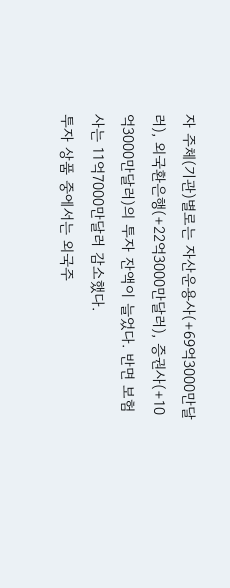자 주체(기관)별로는 자산운용사(+69억3000만달러), 외국환은행(+22억3000만달러), 증권사(+10억3000만달러)의 투자 잔액이 늘었다. 반면 보험사는 11억7000만달러 감소했다.
투자 상품 중에서는 외국주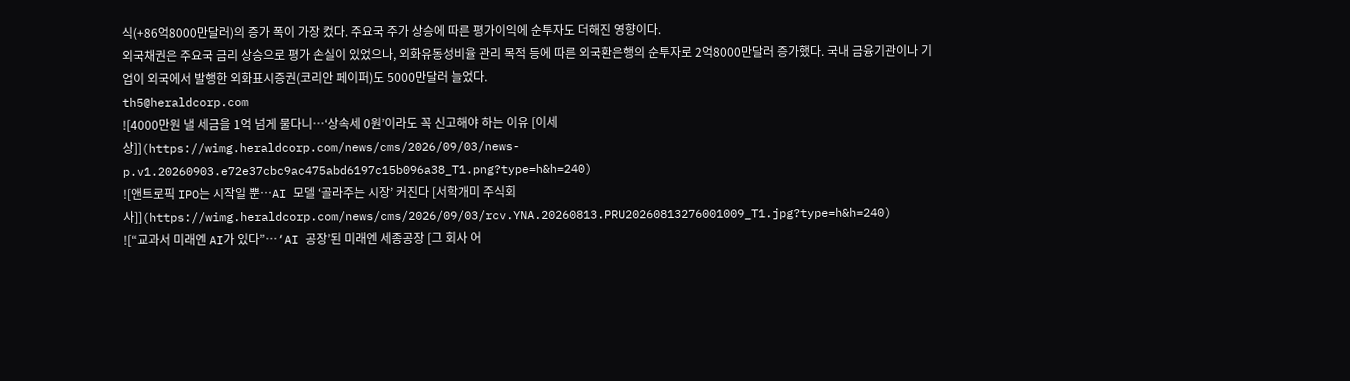식(+86억8000만달러)의 증가 폭이 가장 컸다. 주요국 주가 상승에 따른 평가이익에 순투자도 더해진 영향이다.
외국채권은 주요국 금리 상승으로 평가 손실이 있었으나, 외화유동성비율 관리 목적 등에 따른 외국환은행의 순투자로 2억8000만달러 증가했다. 국내 금융기관이나 기업이 외국에서 발행한 외화표시증권(코리안 페이퍼)도 5000만달러 늘었다.
th5@heraldcorp.com
![4000만원 낼 세금을 1억 넘게 물다니…‘상속세 0원’이라도 꼭 신고해야 하는 이유 [이세상]](https://wimg.heraldcorp.com/news/cms/2026/09/03/news-p.v1.20260903.e72e37cbc9ac475abd6197c15b096a38_T1.png?type=h&h=240)
![앤트로픽 IPO는 시작일 뿐…AI 모델 ‘골라주는 시장’ 커진다 [서학개미 주식회사]](https://wimg.heraldcorp.com/news/cms/2026/09/03/rcv.YNA.20260813.PRU20260813276001009_T1.jpg?type=h&h=240)
![“교과서 미래엔 AI가 있다”…‘AI 공장’된 미래엔 세종공장 [그 회사 어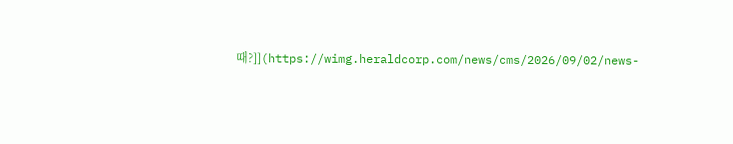때?]](https://wimg.heraldcorp.com/news/cms/2026/09/02/news-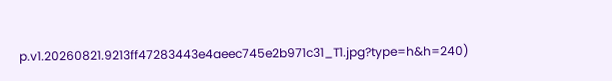p.v1.20260821.9213ff47283443e4aeec745e2b971c31_T1.jpg?type=h&h=240)